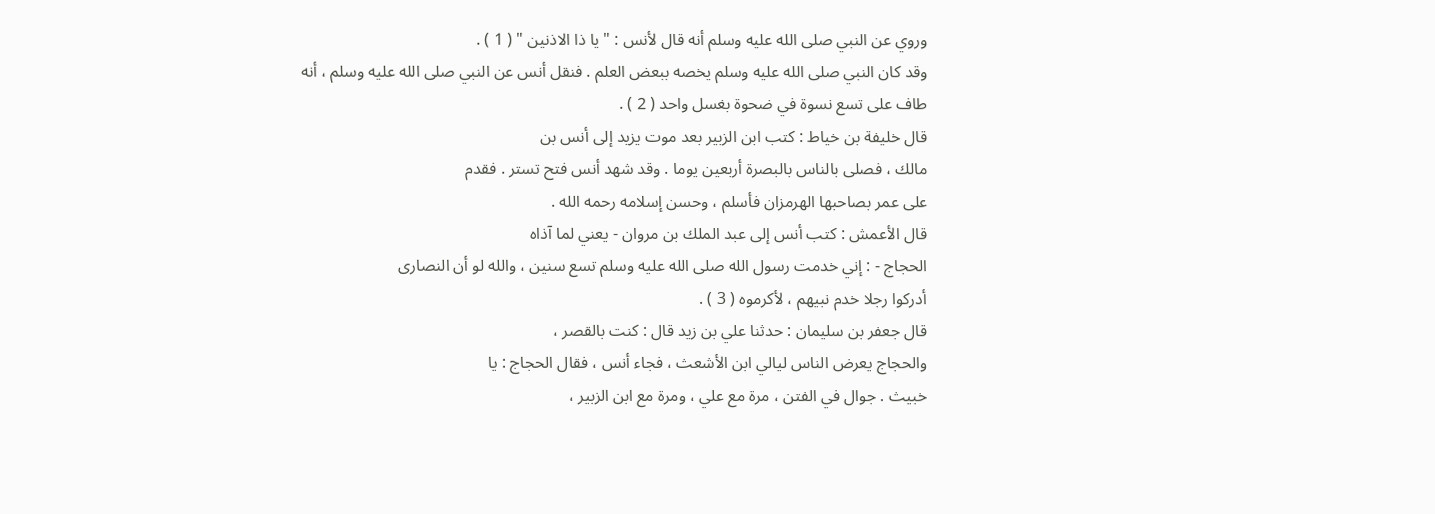وروي عن النبي صلى الله عليه وسلم أنه قال لأنس : " يا ذا الاذنين " ( 1 ) .
وقد كان النبي صلى الله عليه وسلم يخصه ببعض العلم . فنقل أنس عن النبي صلى الله عليه وسلم ، أنه
طاف على تسع نسوة في ضحوة بغسل واحد ( 2 ) .
قال خليفة بن خياط : كتب ابن الزبير بعد موت يزيد إلى أنس بن
مالك ، فصلى بالناس بالبصرة أربعين يوما . وقد شهد أنس فتح تستر . فقدم
على عمر بصاحبها الهرمزان فأسلم ، وحسن إسلامه رحمه الله .
قال الأعمش : كتب أنس إلى عبد الملك بن مروان - يعني لما آذاه
الحجاج - : إني خدمت رسول الله صلى الله عليه وسلم تسع سنين ، والله لو أن النصارى
أدركوا رجلا خدم نبيهم ، لأكرموه ( 3 ) .
قال جعفر بن سليمان : حدثنا علي بن زيد قال : كنت بالقصر ،
والحجاج يعرض الناس ليالي ابن الأشعث ، فجاء أنس ، فقال الحجاج : يا
خبيث . جوال في الفتن ، مرة مع علي ، ومرة مع ابن الزبير ،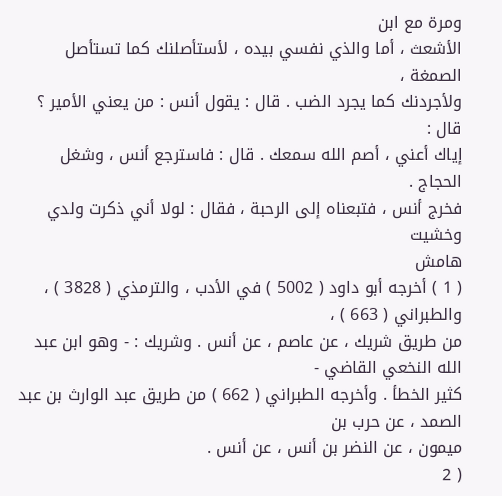ومرة مع ابن
الأشعث ، أما والذي نفسي بيده ، لأستأصلنك كما تستأصل الصمغة ،
ولأجردنك كما يجرد الضب . قال : يقول أنس : من يعني الأمير ؟ قال :
إياك أعني ، أصم الله سمعك . قال : فاسترجع أنس ، وشغل الحجاج .
فخرج أنس ، فتبعناه إلى الرحبة ، فقال : لولا أني ذكرت ولدي وخشيت
هامش
( 1 ) أخرجه أبو داود ( 5002 ) في الأدب ، والترمذي ( 3828 ) ، والطبراني ( 663 ) ،
من طريق شريك ، عن عاصم ، عن أنس . وشريك : - وهو ابن عبد الله النخعي القاضي -
كثير الخطأ . وأخرجه الطبراني ( 662 ) من طريق عبد الوارث بن عبد الصمد ، عن حرب بن
ميمون ، عن النضر بن أنس ، عن أنس .
( 2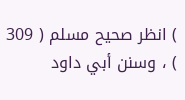) انظر صحيح مسلم ( 309 ) ، وسنن أبي داود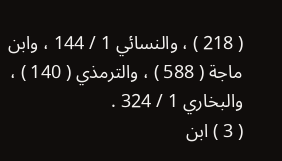( 218 ) ، والنسائي 1 / 144 ، وابن
ماجة ( 588 ) ، والترمذي ( 140 ) ، والبخاري 1 / 324 .
( 3 ) ابن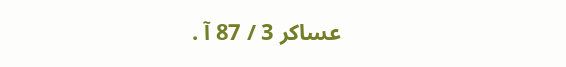عساكر 3 / 87 آ .